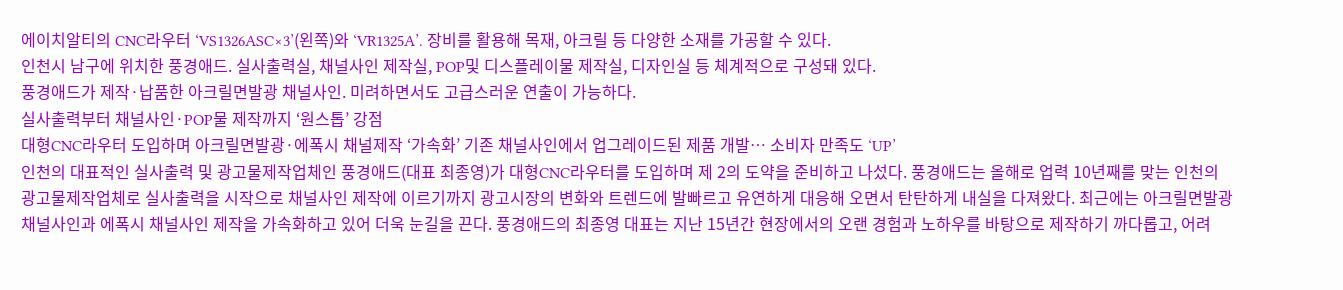에이치알티의 CNC라우터 ‘VS1326ASC×3’(왼쪽)와 ‘VR1325A’. 장비를 활용해 목재, 아크릴 등 다양한 소재를 가공할 수 있다.
인천시 남구에 위치한 풍경애드. 실사출력실, 채널사인 제작실, POP및 디스플레이물 제작실, 디자인실 등 체계적으로 구성돼 있다.
풍경애드가 제작·납품한 아크릴면발광 채널사인. 미려하면서도 고급스러운 연출이 가능하다.
실사출력부터 채널사인·POP물 제작까지 ‘원스톱’ 강점
대형CNC라우터 도입하며 아크릴면발광·에폭시 채널제작 ‘가속화’ 기존 채널사인에서 업그레이드된 제품 개발… 소비자 만족도 ‘UP’
인천의 대표적인 실사출력 및 광고물제작업체인 풍경애드(대표 최종영)가 대형CNC라우터를 도입하며 제 2의 도약을 준비하고 나섰다. 풍경애드는 올해로 업력 10년째를 맞는 인천의 광고물제작업체로 실사출력을 시작으로 채널사인 제작에 이르기까지 광고시장의 변화와 트렌드에 발빠르고 유연하게 대응해 오면서 탄탄하게 내실을 다져왔다. 최근에는 아크릴면발광 채널사인과 에폭시 채널사인 제작을 가속화하고 있어 더욱 눈길을 끈다. 풍경애드의 최종영 대표는 지난 15년간 현장에서의 오랜 경험과 노하우를 바탕으로 제작하기 까다롭고, 어려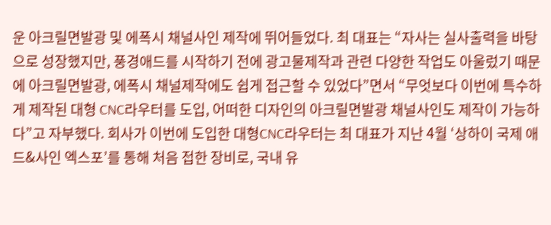운 아크릴면발광 및 에폭시 채널사인 제작에 뛰어들었다. 최 대표는 “자사는 실사출력을 바탕으로 성장했지만, 풍경애드를 시작하기 전에 광고물제작과 관련 다양한 작업도 아울렀기 때문에 아크릴면발광, 에폭시 채널제작에도 쉽게 접근할 수 있었다”면서 “무엇보다 이번에 특수하게 제작된 대형 CNC라우터를 도입, 어떠한 디자인의 아크릴면발광 채널사인도 제작이 가능하다”고 자부했다. 회사가 이번에 도입한 대형CNC라우터는 최 대표가 지난 4월 ‘상하이 국제 애드&사인 엑스포’를 통해 처음 접한 장비로, 국내 유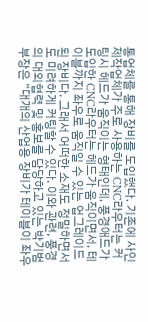통업체를 통해 장비를 도입했다. 기존에 사인제작업체가 주로 사용하는 CNC라우터는 커팅시 헤드가 움직이는 형태인데, 풍경애드가 도입한 CNC라우터는 헤드가 움직이면서, 테이블까지 좌우로 움직일 수 있는 업그레이드된 장비다. 그래서 어떠한 소재도 정밀하면서도 미려하게 커팅할 수 있다. 이와 관련, 풍경의 대외협력 및 홍보를 담당하고 있는 박기범 부장은 “대개의 산업용 장비가 테이블이 좌우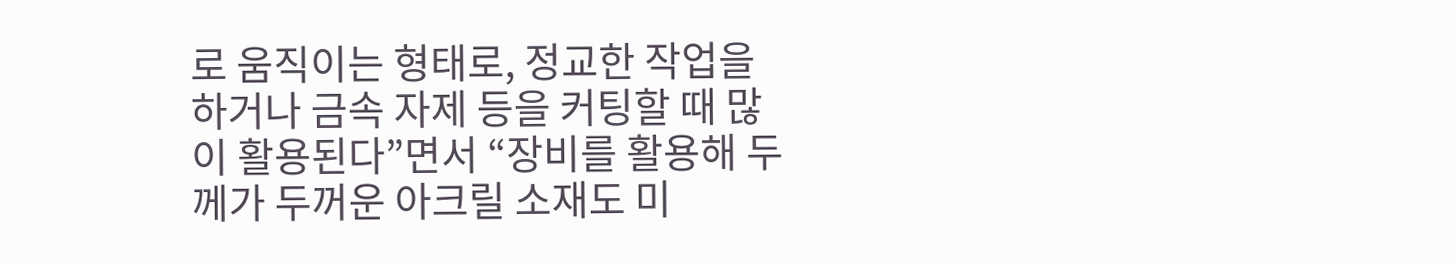로 움직이는 형태로, 정교한 작업을 하거나 금속 자제 등을 커팅할 때 많이 활용된다”면서 “장비를 활용해 두께가 두꺼운 아크릴 소재도 미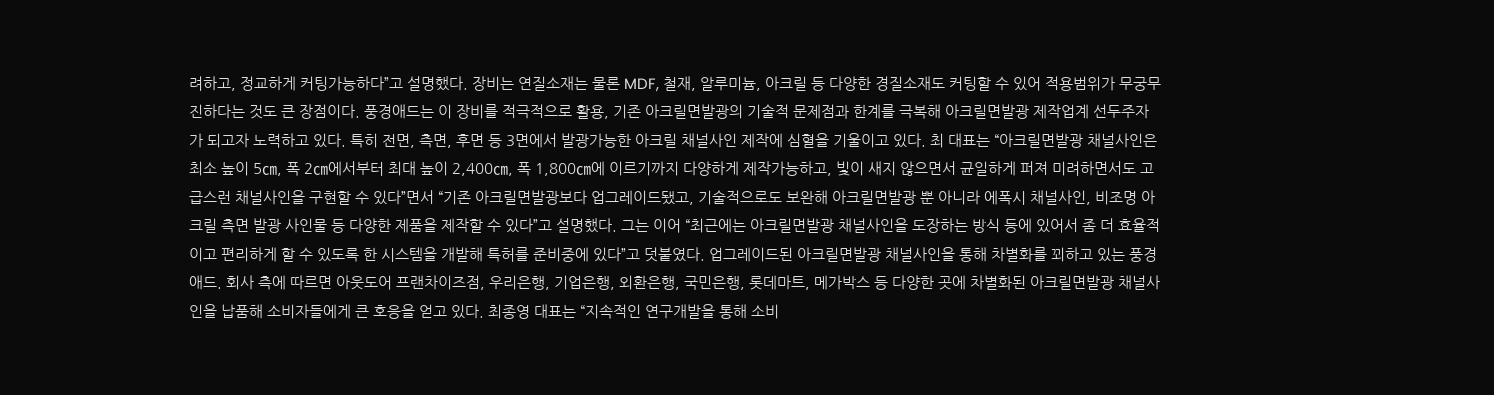려하고, 정교하게 커팅가능하다”고 설명했다. 장비는 연질소재는 물론 MDF, 철재, 알루미늄, 아크릴 등 다양한 경질소재도 커팅할 수 있어 적용범위가 무궁무진하다는 것도 큰 장점이다. 풍경애드는 이 장비를 적극적으로 활용, 기존 아크릴면발광의 기술적 문제점과 한계를 극복해 아크릴면발광 제작업계 선두주자가 되고자 노력하고 있다. 특히 전면, 측면, 후면 등 3면에서 발광가능한 아크릴 채널사인 제작에 심혈을 기울이고 있다. 최 대표는 “아크릴면발광 채널사인은 최소 높이 5㎝, 폭 2㎝에서부터 최대 높이 2,400㎝, 폭 1,800㎝에 이르기까지 다양하게 제작가능하고, 빛이 새지 않으면서 균일하게 퍼져 미려하면서도 고급스런 채널사인을 구현할 수 있다”면서 “기존 아크릴면발광보다 업그레이드됐고, 기술적으로도 보완해 아크릴면발광 뿐 아니라 에폭시 채널사인, 비조명 아크릴 측면 발광 사인물 등 다양한 제품을 제작할 수 있다”고 설명했다. 그는 이어 “최근에는 아크릴면발광 채널사인을 도장하는 방식 등에 있어서 좀 더 효율적이고 편리하게 할 수 있도록 한 시스템을 개발해 특허를 준비중에 있다”고 덧붙였다. 업그레이드된 아크릴면발광 채널사인을 통해 차별화를 꾀하고 있는 풍경애드. 회사 측에 따르면 아웃도어 프랜차이즈점, 우리은행, 기업은행, 외환은행, 국민은행, 롯데마트, 메가박스 등 다양한 곳에 차별화된 아크릴면발광 채널사인을 납품해 소비자들에게 큰 호응을 얻고 있다. 최종영 대표는 “지속적인 연구개발을 통해 소비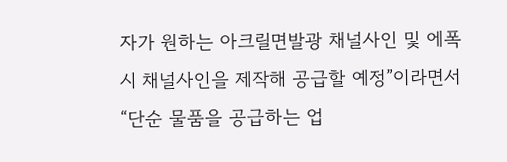자가 원하는 아크릴면발광 채널사인 및 에폭시 채널사인을 제작해 공급할 예정”이라면서 “단순 물품을 공급하는 업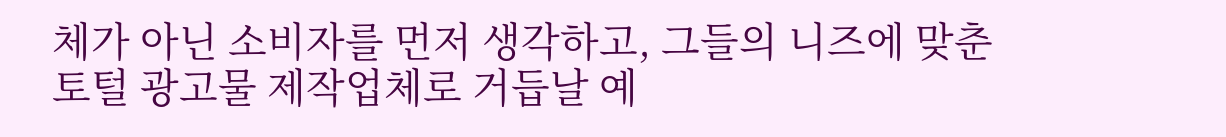체가 아닌 소비자를 먼저 생각하고, 그들의 니즈에 맞춘 토털 광고물 제작업체로 거듭날 예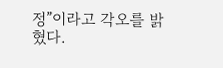정”이라고 각오를 밝혔다.